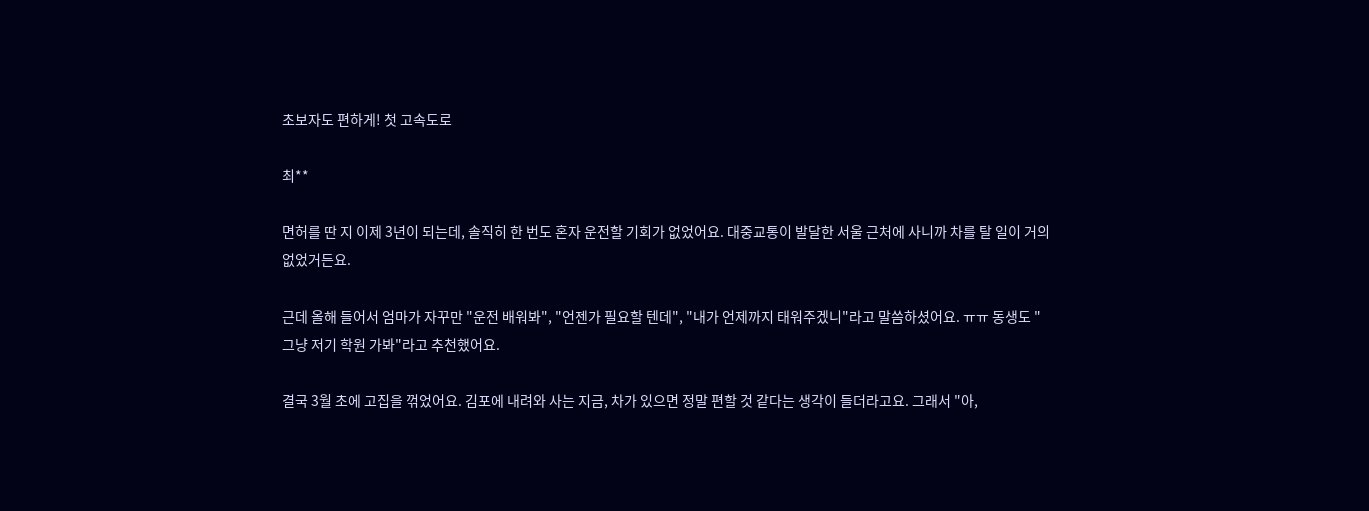초보자도 편하게! 첫 고속도로

최**

면허를 딴 지 이제 3년이 되는데, 솔직히 한 번도 혼자 운전할 기회가 없었어요. 대중교통이 발달한 서울 근처에 사니까 차를 탈 일이 거의 없었거든요.

근데 올해 들어서 엄마가 자꾸만 "운전 배워봐", "언젠가 필요할 텐데", "내가 언제까지 태워주겠니"라고 말씀하셨어요. ㅠㅠ 동생도 "그냥 저기 학원 가봐"라고 추천했어요.

결국 3월 초에 고집을 꺾었어요. 김포에 내려와 사는 지금, 차가 있으면 정말 편할 것 같다는 생각이 들더라고요. 그래서 "아,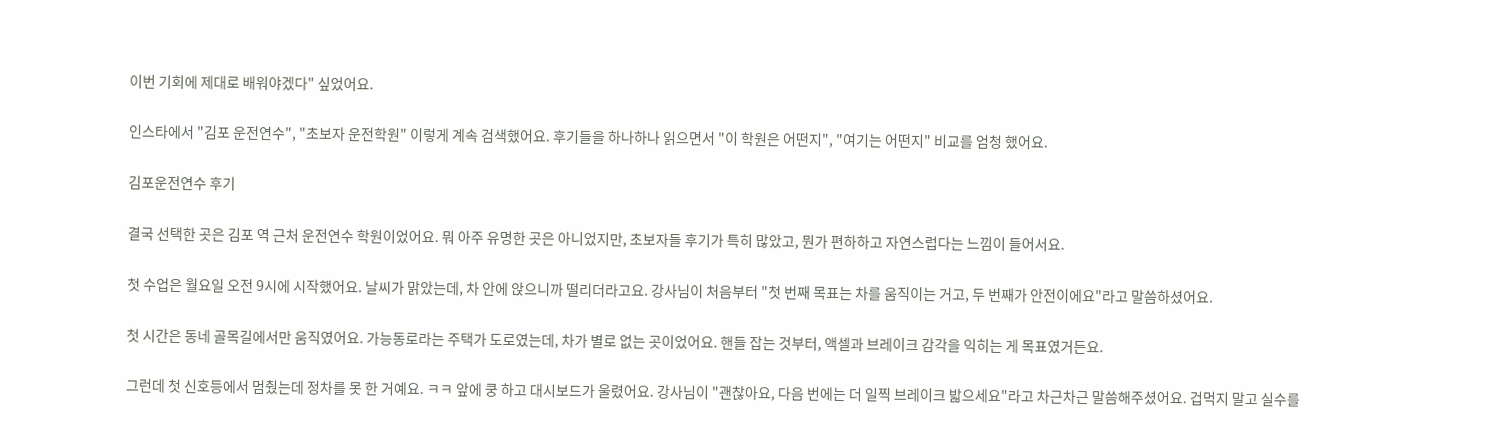이번 기회에 제대로 배워야겠다" 싶었어요.

인스타에서 "김포 운전연수", "초보자 운전학원" 이렇게 계속 검색했어요. 후기들을 하나하나 읽으면서 "이 학원은 어떤지", "여기는 어떤지" 비교를 엄청 했어요.

김포운전연수 후기

결국 선택한 곳은 김포 역 근처 운전연수 학원이었어요. 뭐 아주 유명한 곳은 아니었지만, 초보자들 후기가 특히 많았고, 뭔가 편하하고 자연스럽다는 느낌이 들어서요.

첫 수업은 월요일 오전 9시에 시작했어요. 날씨가 맑았는데, 차 안에 앉으니까 떨리더라고요. 강사님이 처음부터 "첫 번째 목표는 차를 움직이는 거고, 두 번째가 안전이에요"라고 말씀하셨어요.

첫 시간은 동네 골목길에서만 움직였어요. 가능동로라는 주택가 도로였는데, 차가 별로 없는 곳이었어요. 핸들 잡는 것부터, 액셀과 브레이크 감각을 익히는 게 목표였거든요.

그런데 첫 신호등에서 멈췄는데 정차를 못 한 거예요. ㅋㅋ 앞에 쿵 하고 대시보드가 울렸어요. 강사님이 "괜찮아요, 다음 번에는 더 일찍 브레이크 밟으세요"라고 차근차근 말씀해주셨어요. 겁먹지 말고 실수를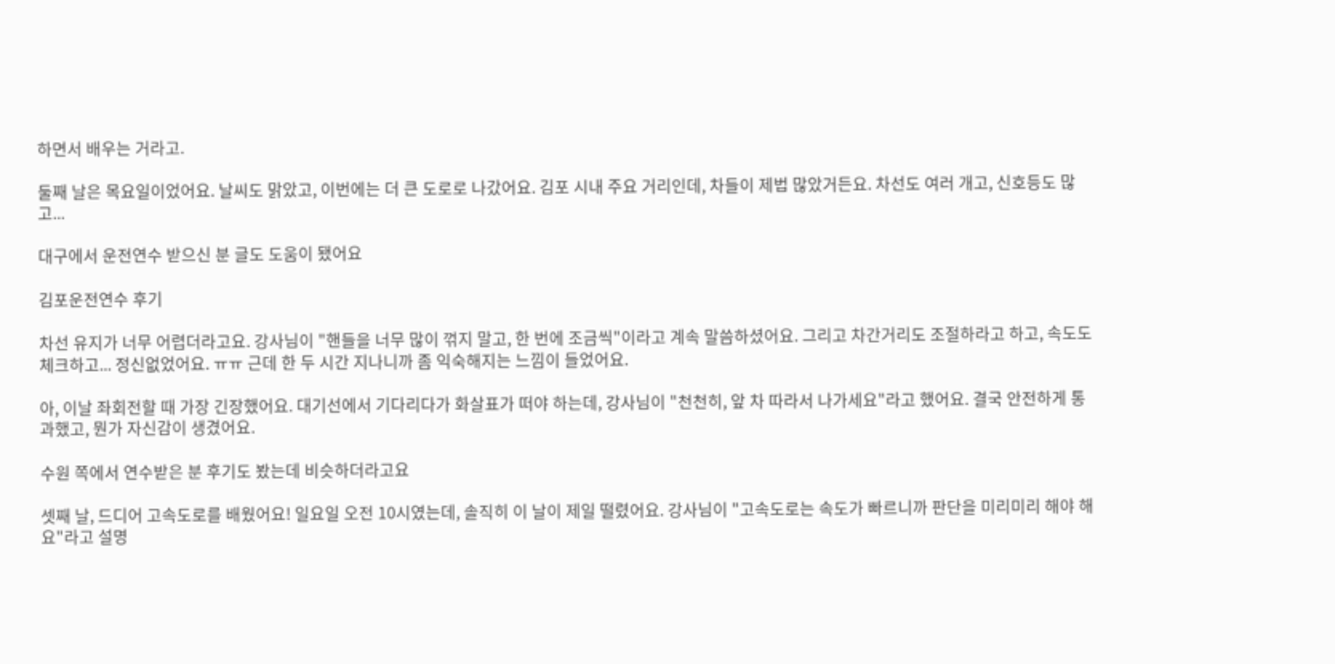하면서 배우는 거라고.

둘째 날은 목요일이었어요. 날씨도 맑았고, 이번에는 더 큰 도로로 나갔어요. 김포 시내 주요 거리인데, 차들이 제법 많았거든요. 차선도 여러 개고, 신호등도 많고...

대구에서 운전연수 받으신 분 글도 도움이 됐어요

김포운전연수 후기

차선 유지가 너무 어렵더라고요. 강사님이 "핸들을 너무 많이 꺾지 말고, 한 번에 조금씩"이라고 계속 말씀하셨어요. 그리고 차간거리도 조절하라고 하고, 속도도 체크하고... 정신없었어요. ㅠㅠ 근데 한 두 시간 지나니까 좀 익숙해지는 느낌이 들었어요.

아, 이날 좌회전할 때 가장 긴장했어요. 대기선에서 기다리다가 화살표가 떠야 하는데, 강사님이 "천천히, 앞 차 따라서 나가세요"라고 했어요. 결국 안전하게 통과했고, 뭔가 자신감이 생겼어요.

수원 쪽에서 연수받은 분 후기도 봤는데 비슷하더라고요

셋째 날, 드디어 고속도로를 배웠어요! 일요일 오전 10시였는데, 솔직히 이 날이 제일 떨렸어요. 강사님이 "고속도로는 속도가 빠르니까 판단을 미리미리 해야 해요"라고 설명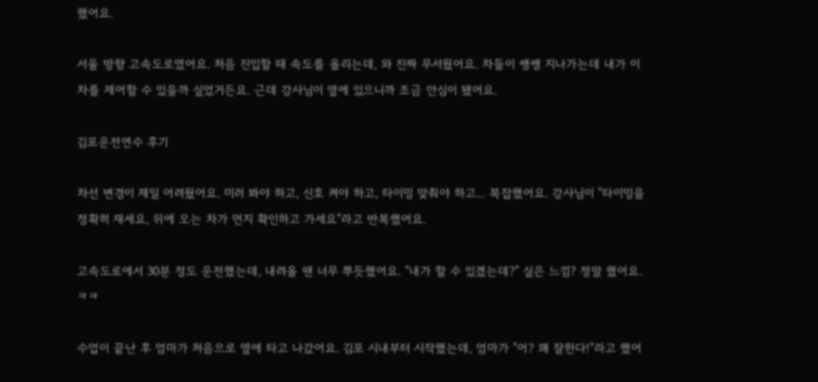했어요.

서울 방향 고속도로였어요. 처음 진입할 때 속도를 올리는데, 와 진짜 무서웠어요. 차들이 쌩쌩 지나가는데 내가 이 차를 제어할 수 있을까 싶었거든요. 근데 강사님이 옆에 있으니까 조금 안심이 됐어요.

김포운전연수 후기

차선 변경이 제일 어려웠어요. 미러 봐야 하고, 신호 켜야 하고, 타이밍 맞춰야 하고... 복잡했어요. 강사님이 "타이밍을 정확히 재세요, 뒤에 오는 차가 먼지 확인하고 가세요"라고 반복했어요.

고속도로에서 30분 정도 운전했는데, 내려올 땐 너무 뿌듯했어요. "내가 할 수 있겠는데?" 싶은 느낌? 정말 했어요. ㅋㅋ

수업이 끝난 후 엄마가 처음으로 옆에 타고 나갔어요. 김포 시내부터 시작했는데, 엄마가 "어? 꽤 잘한다!"라고 했어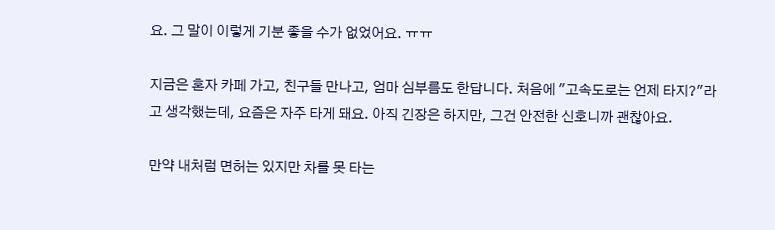요. 그 말이 이렇게 기분 좋을 수가 없었어요. ㅠㅠ

지금은 혼자 카페 가고, 친구들 만나고, 엄마 심부름도 한답니다. 처음에 "고속도로는 언제 타지?"라고 생각했는데, 요즘은 자주 타게 돼요. 아직 긴장은 하지만, 그건 안전한 신호니까 괜찮아요.

만약 내처럼 면허는 있지만 차를 못 타는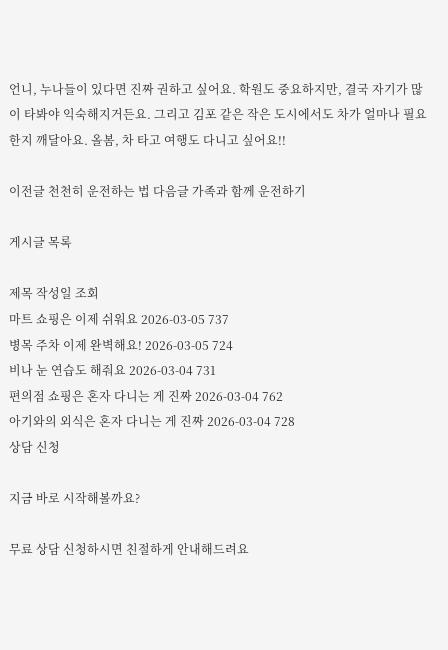언니, 누나들이 있다면 진짜 권하고 싶어요. 학원도 중요하지만, 결국 자기가 많이 타봐야 익숙해지거든요. 그리고 김포 같은 작은 도시에서도 차가 얼마나 필요한지 깨달아요. 올봄, 차 타고 여행도 다니고 싶어요!!

이전글 천천히 운전하는 법 다음글 가족과 함께 운전하기

게시글 목록

제목 작성일 조회
마트 쇼핑은 이제 쉬워요 2026-03-05 737
병목 주차 이제 완벽해요! 2026-03-05 724
비나 눈 연습도 해줘요 2026-03-04 731
편의점 쇼핑은 혼자 다니는 게 진짜 2026-03-04 762
아기와의 외식은 혼자 다니는 게 진짜 2026-03-04 728
상담 신청

지금 바로 시작해볼까요?

무료 상담 신청하시면 친절하게 안내해드려요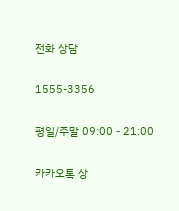전화 상담

1555-3356

평일/주말 09:00 - 21:00

카카오톡 상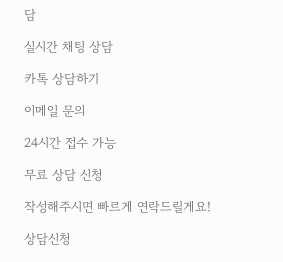담

실시간 채팅 상담

카톡 상담하기

이메일 문의

24시간 접수 가능

무료 상담 신청

작성해주시면 빠르게 연락드릴게요!

상담신청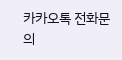카카오톡 전화문의